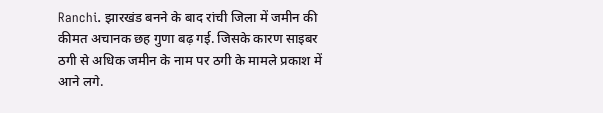Ranchi. झारखंड बनने के बाद रांची जिला में जमीन की कीमत अचानक छह गुणा बढ़ गई. जिसके कारण साइबर ठगी से अधिक जमीन के नाम पर ठगी के मामले प्रकाश में आने लगे.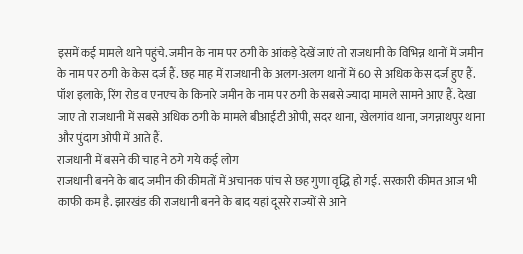इसमें कई मामले थाने पहुंचे. जमीन के नाम पर ठगी के आंकड़े देखें जाएं तो राजधानी के विभिन्न थानों में जमीन के नाम पर ठगी के केस दर्ज हैं. छह माह में राजधानी के अलग-अलग थानों में 60 से अधिक केस दर्ज हुए हैं. पॉश इलाके, रिंग रोड व एनएच के किनारे जमीन के नाम पर ठगी के सबसे ज्यादा मामले सामने आए हैं. देखा जाए तो राजधानी में सबसे अधिक ठगी के मामले बीआईटी ओपी, सदर थाना, खेलगांव थाना, जगन्नाथपुर थाना और पुंदाग ओपी में आते हैं.
राजधानी में बसने की चाह ने ठगे गये कई लोग
राजधानी बनने के बाद जमीन की कीमतों में अचानक पांच से छह गुणा वृद्धि हो गई. सरकारी कीमत आज भी काफी कम है. झारखंड की राजधानी बनने के बाद यहां दूसरे राज्यों से आने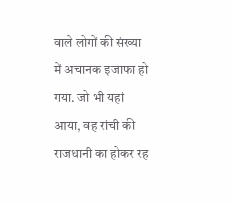वाले लोगों की संख्या में अचानक इजाफा हो गया. जो भी यहां आया, वह रांची की राजधानी का होकर रह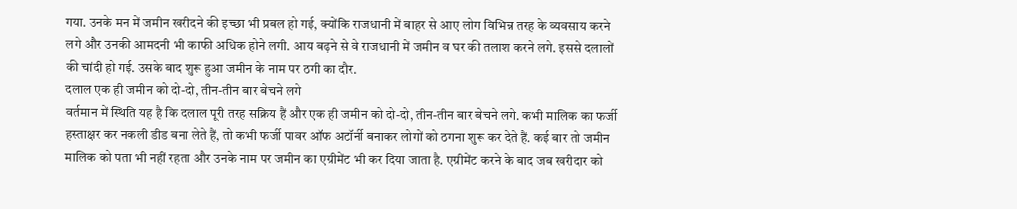गया. उनके मन में जमीन खरीदने की इच्छा भी प्रबल हो गई, क्योंकि राजधानी में बाहर से आए लोग विभिन्न तरह के व्यवसाय करने लगे और उनकी आमदनी भी काफी अधिक होने लगी. आय बढ़ने से वे राजधानी में जमीन व घर की तलाश करने लगे. इससे दलालों की चांदी हो गई. उसके बाद शुरू हुआ जमीन के नाम पर ठगी का दौर.
दलाल एक ही जमीन को दो-दो, तीन-तीन बार बेचने लगे
वर्तमान में स्थिति यह है कि दलाल पूरी तरह सक्रिय हैं और एक ही जमीन को दो-दो, तीन-तीन बार बेचने लगे. कभी मालिक का फर्जी हस्ताक्षर कर नकली डीड बना लेते हैं, तो कभी फर्जी पावर ऑफ अटॉर्नी बनाकर लोगों को ठगना शुरू कर देते हैं. कई बार तो जमीन मालिक को पता भी नहीं रहता और उनके नाम पर जमीन का एग्रीमेंट भी कर दिया जाता है. एग्रीमेंट करने के बाद जब खरीदार को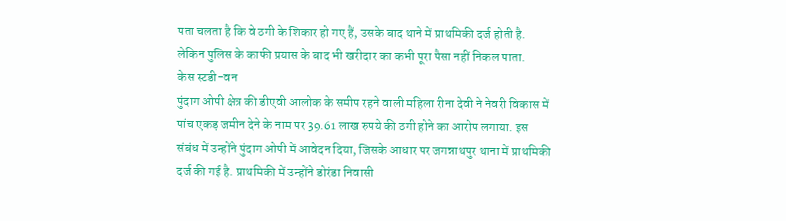पता चलता है कि वे ठगी के शिकार हो गए हैं, उसके बाद थाने में प्राथमिकी दर्ज होती है. लेकिन पुलिस के काफी प्रयास के बाद भी खरीदार का कभी पूरा पैसा नहीं निकल पाता.
केस स्टडी-वन
पुंदाग ओपी क्षेत्र की डीएवी आलोक के समीप रहने वाली महिला रीना देवी ने नेवरी विकास में पांच एकड़ जमीन देने के नाम पर 39.61 लाख रुपये की ठगी होने का आरोप लगाया. इस संबंध में उन्होंने पुंदाग ओपी में आवेदन दिया, जिसके आधार पर जगन्नाथपुर थाना में प्राथमिकी दर्ज की गई है. प्राथमिकी में उन्होंने डोरंडा निवासी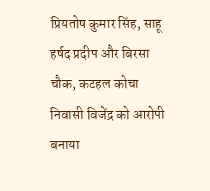प्रियतोष कुमार सिंह, साहू हर्षद प्रदीप और बिरसा चौक, कटहल कोचा निवासी विजेंद्र को आरोपी बनाया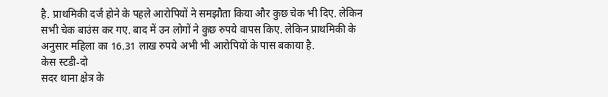है. प्राथमिकी दर्ज होने के पहले आरोपियों ने समझौता किया और कुछ चेक भी दिए. लेकिन सभी चेक बाउंस कर गए. बाद में उन लोगों ने कुछ रुपये वापस किए. लेकिन प्राथमिकी के अनुसार महिला का 16.31 लाख रुपये अभी भी आरोपियों के पास बकाया है.
केस स्टडी-दो
सदर थाना क्षेत्र के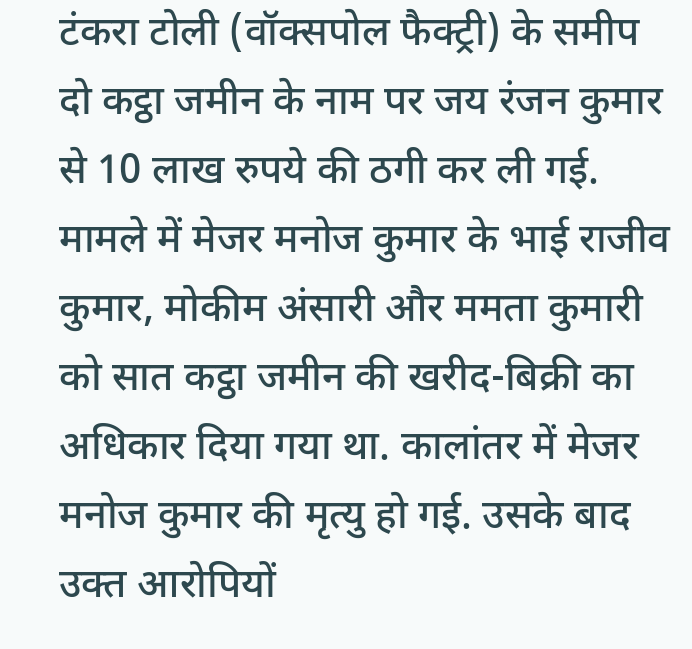टंकरा टोली (वॉक्सपोल फैक्ट्री) के समीप दो कट्ठा जमीन के नाम पर जय रंजन कुमार से 10 लाख रुपये की ठगी कर ली गई. मामले में मेजर मनोज कुमार के भाई राजीव कुमार, मोकीम अंसारी और ममता कुमारी को सात कट्ठा जमीन की खरीद-बिक्री का अधिकार दिया गया था. कालांतर में मेजर मनोज कुमार की मृत्यु हो गई. उसके बाद उक्त आरोपियों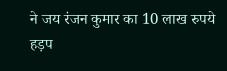ने जय रंजन कुमार का 10 लाख रुपये हड़प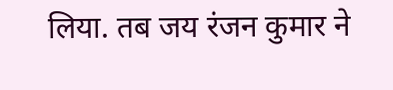लिया. तब जय रंजन कुमार ने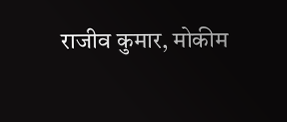राजीव कुमार, मोकीम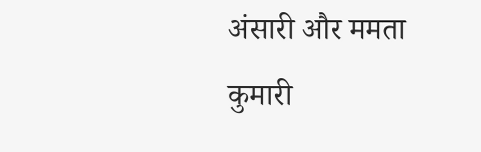अंसारी और ममता कुमारी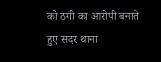को ठगी का आरोपी बनाते हुए सदर थाना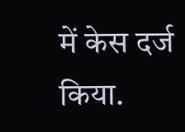में केस दर्ज किया.